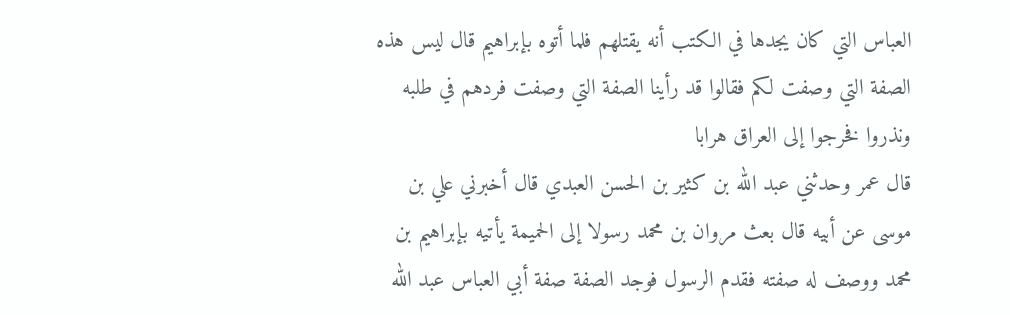العباس التي كان يجدها في الكتب أنه يقتلهم فلما أتوه بإبراهيم قال ليس هذه الصفة التي وصفت لكم فقالوا قد رأينا الصفة التي وصفت فردهم في طلبه ونذروا فخرجوا إلى العراق هرابا
قال عمر وحدثني عبد الله بن كثير بن الحسن العبدي قال أخبرني علي بن موسى عن أبيه قال بعث مروان بن محمد رسولا إلى الحميمة يأتيه بإبراهيم بن محمد ووصف له صفته فقدم الرسول فوجد الصفة صفة أبي العباس عبد الله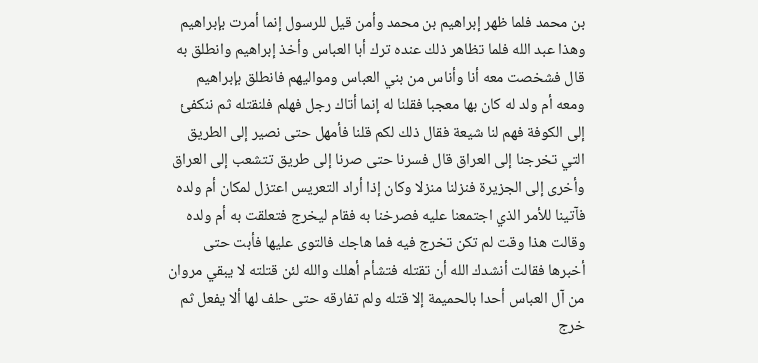بن محمد فلما ظهر إبراهيم بن محمد وأمن قيل للرسول إنما أمرت بإبراهيم وهذا عبد الله فلما تظاهر ذلك عنده ترك أبا العباس وأخذ إبراهيم وانطلق به قال فشخصت معه أنا وأناس من بني العباس ومواليهم فانطلق بإبراهيم ومعه أم ولد له كان بها معجبا فقلنا له إنما أتاك رجل فهلم فلنقتله ثم ننكفئ إلى الكوفة فهم لنا شيعة فقال ذلك لكم قلنا فأمهل حتى نصير إلى الطريق التي تخرجنا إلى العراق قال فسرنا حتى صرنا إلى طريق تتشعب إلى العراق وأخرى إلى الجزيرة فنزلنا منزلا وكان إذا أراد التعريس اعتزل لمكان أم ولده فآتينا للأمر الذي اجتمعنا عليه فصرخنا به فقام ليخرج فتعلقت به أم ولده وقالت هذا وقت لم تكن تخرج فيه فما هاجك فالتوى عليها فأبت حتى أخبرها فقالت أنشدك الله أن تقتله فتشأم أهلك والله لئن قتلته لا يبقي مروان من آل العباس أحدا بالحميمة إلا قتله ولم تفارقه حتى حلف لها ألا يفعل ثم خرج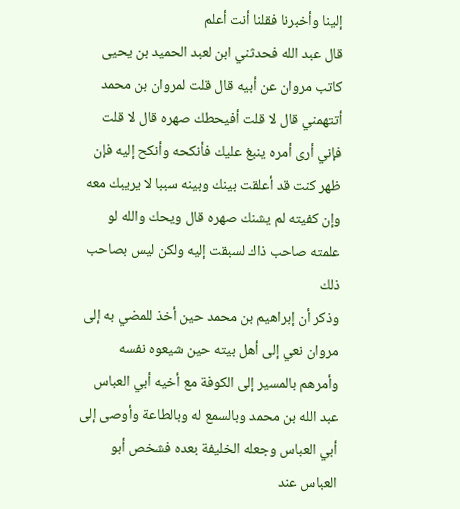إلينا وأخبرنا فقلنا أنت أعلم
قال عبد الله فحدثني ابن لعبد الحميد بن يحيى كاتب مروان عن أبيه قال قلت لمروان بن محمد أتتهمني قال لا قلت أفيحطك صهره قال لا قلت فإني أرى أمره ينبغ عليك فأنكحه وأنكح إليه فإن ظهر كنت قد أعلقت بينك وبينه سببا لا يريبك معه وإن كفيته لم يشنك صهره قال ويحك والله لو علمته صاحب ذاك لسبقت إليه ولكن ليس بصاحب ذلك
وذكر أن إبراهيم بن محمد حين أخذ للمضي به إلى مروان نعي إلى أهل بيته حين شيعوه نفسه وأمرهم بالمسير إلى الكوفة مع أخيه أبي العباس عبد الله بن محمد وبالسمع له وبالطاعة وأوصى إلى أبي العباس وجعله الخليفة بعده فشخص أبو العباس عند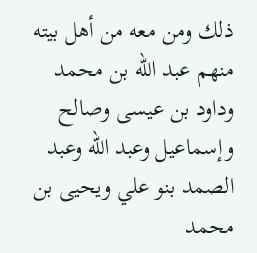ذلك ومن معه من أهل بيته منهم عبد الله بن محمد وداود بن عيسى وصالح وإسماعيل وعبد الله وعبد الصمد بنو علي ويحيى بن محمد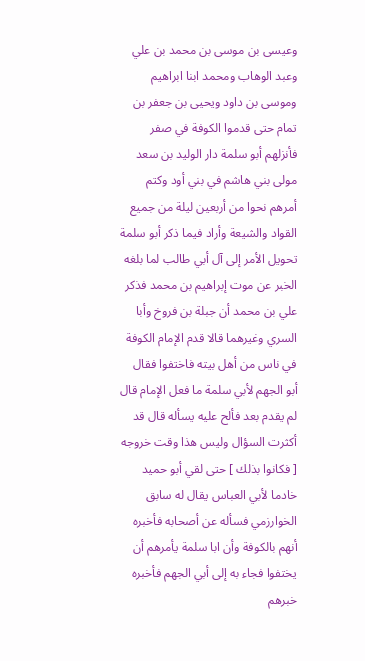وعيسى بن موسى بن محمد بن علي وعبد الوهاب ومحمد ابنا ابراهيم وموسى بن داود ويحيى بن جعفر بن تمام حتى قدموا الكوفة في صفر فأنزلهم أبو سلمة دار الوليد بن سعد مولى بني هاشم في بني أود وكتم أمرهم نحوا من أربعين ليلة من جميع القواد والشيعة وأراد فيما ذكر أبو سلمة تحويل الأمر إلى آل أبي طالب لما بلغه الخبر عن موت إبراهيم بن محمد فذكر علي بن محمد أن جبلة بن فروخ وأبا السري وغيرهما قالا قدم الإمام الكوفة في ناس من أهل بيته فاختفوا فقال أبو الجهم لأبي سلمة ما فعل الإمام قال لم يقدم بعد فألح عليه يسأله قال قد أكثرت السؤال وليس هذا وقت خروجه [ فكانوا بذلك ] حتى لقي أبو حميد خادما لأبي العباس يقال له سابق الخوارزمي فسأله عن أصحابه فأخبره أنهم بالكوفة وأن ابا سلمة يأمرهم أن يختفوا فجاء به إلى أبي الجهم فأخبره خبرهم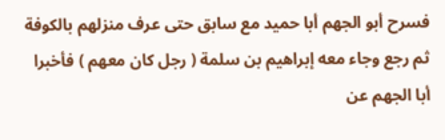فسرح أبو الجهم أبا حميد مع سابق حتى عرف منزلهم بالكوفة ثم رجع وجاء معه إبراهيم بن سلمة ( رجل كان معهم ) فأخبرا أبا الجهم عن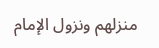منزلهم ونزول الإمام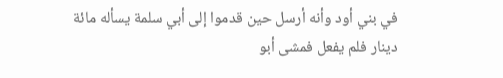في بني أود وأنه أرسل حين قدموا إلى أبي سلمة يسأله مائة دينار فلم يفعل فمشى أبو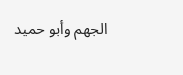الجهم وأبو حميد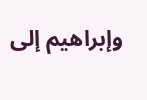وإبراهيم إلى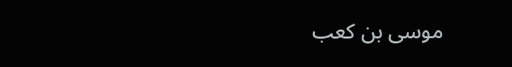موسى بن كعب